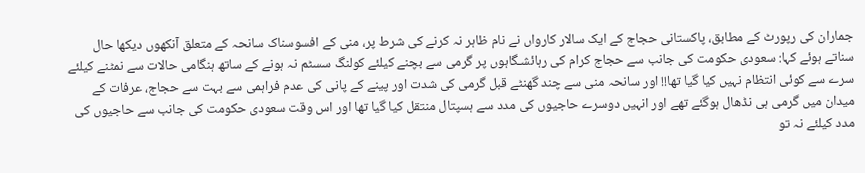جماران کی رپورٹ کے مطابق، پاکستانی حجاج کے ایک سالار کارواں نے نام ظاہر نہ کرنے کی شرط پر، منی کے افسوسناک سانحہ کے متعلق آنکھوں دیکھا حال سناتے ہوئے کہا: سعودی حکومت کی جانب سے حجاج کرام کی رہائشـگاہوں پر گرمی سے بچنے کیلئے کولنگ سسٹم نہ ہونے کے ساتھ ہنگامی حالات سے نمٹنے کیلئے سرے سے کوئی انتظام نہیں کیا گیا تھا!! اور سانحہ منی سے چند گھنٹے قبل گرمی کی شدت اور پینے کے پانی کی عدم فراہمی سے بہت سے حجاج، عرفات کے میدان میں گرمی ہی نڈھال ہوگئے تھے اور انہیں دوسرے حاجیوں کی مدد سے ہسپتال منتقل کیا گیا تھا اور اس وقت سعودی حکومت کی جانب سے حاجیوں کی مدد کیلئے نہ تو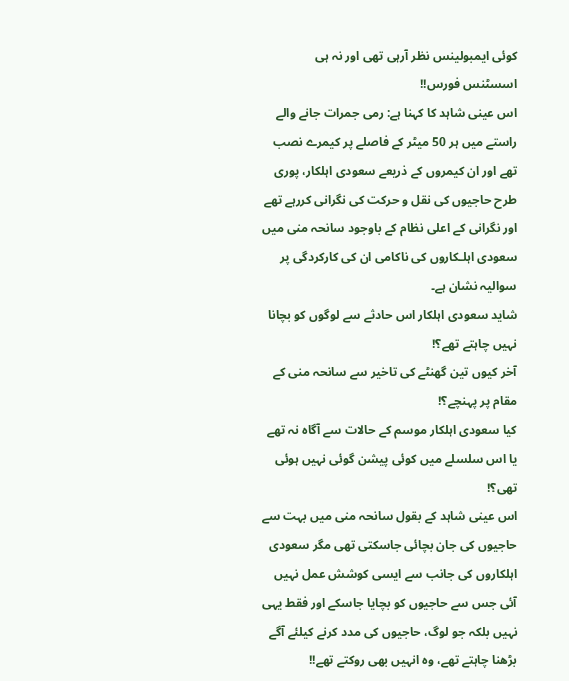کوئی ایمبولینس نظر آرہی تھی اور نہ ہی اسسٹنس فورس!!
اس عینی شاہد کا کہنا ہے: رمی جمرات جانے والے راستے میں ہر 50 میٹر کے فاصلے پر کیمرے نصب تھے اور ان کیمروں کے ذریعے سعودی اہلکار، پوری طرح حاجیوں کی نقل و حرکت کی نگرانی کررہے تھے اور نگرانی کے اعلی نظام کے باوجود سانحہ منی میں سعودی اہلـکاروں کی ناکامی ان کی کارکردگی پر سوالیہ نشان ہے۔
شاید سعودی اہلکار اس حادثے سے لوگوں کو بچانا نہیں چاہتے تھے؟!
آخر کیوں تین گھنٹے کی تاخیر سے سانحہ منی کے مقام پر پہنچے؟!
کیا سعودی اہلکار موسم کے حالات سے آگاہ نہ تھے یا اس سلسلے میں کوئی پیشن گوئی نہیں ہوئی تھی؟!
اس عینی شاہد کے بقول سانحہ منی میں بہت سے حاجیوں کی جان بچائی جاسکتی تھی مگر سعودی اہلکاروں کی جانب سے ایسی کوشش عمل نہیں آئی جس سے حاجیوں کو بچایا جاسکے اور فقط یہی نہیں بلکہ جو لوگ، حاجیوں کی مدد کرنے کیلئے آگے بڑھنا چاہتے تھے، وہ انہیں بھی روکتے تھے!!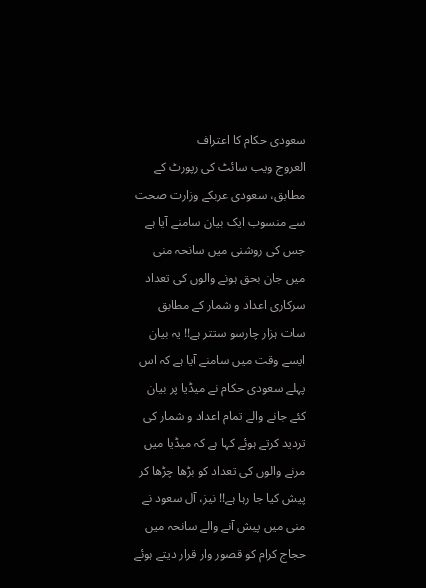سعودی حکام کا اعتراف
العروج ویب سائٹ کی رپورٹ کے مطابق، سعودی عربکے وزارت صحت سے منسوب ایک بیان سامنے آیا ہے جس کی روشنی میں سانحہ منی میں جان بحق ہونے والوں کی تعداد سرکاری اعداد و شمار کے مطابق سات ہزار چارسو ستتر ہے!! یہ بیان ایسے وقت میں سامنے آیا ہے کہ اس پہلے سعودی حکام نے میڈیا پر بیان کئے جانے والے تمام اعداد و شمار کی تردید کرتے ہوئے کہا ہے کہ میڈیا میں مرنے والوں کی تعداد کو بڑھا چڑھا کر پیش کیا جا رہا ہے!! نیز، آل سعود نے منی میں پیش آنے والے سانحہ میں حجاج کرام کو قصور وار قرار دیتے ہوئے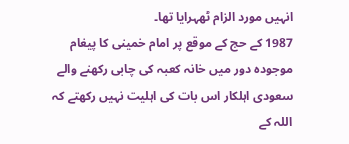انہیں مورد الزام ٹھہرایا تھا۔
1987 کے حج کے موقع پر امام خمینی کا پیغام
موجودہ دور میں خانہ کعبہ کی چابی رکھنے والے سعودی اہلکار اس بات کی اہلیت نہیں رکھتے کہ اللہ کے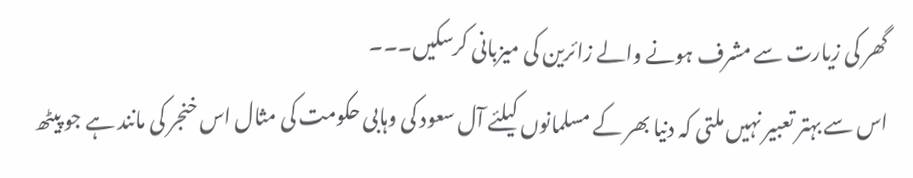گھر کی زیارت سے مشرف ہونے والے زائرین کی میزبانی کرسکیں۔۔۔
اس سے بہتر تعبیر نہیں ملتی کہ دنیا بھر کے مسلمانوں کیلئے آل سعود کی وہابی حکومت کی مثال اس خنجر کی مانند ہے جو پیٹھ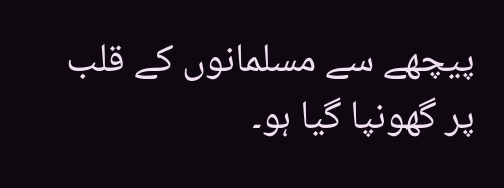پیچھے سے مسلمانوں کے قلب پر گھونپا گیا ہو۔